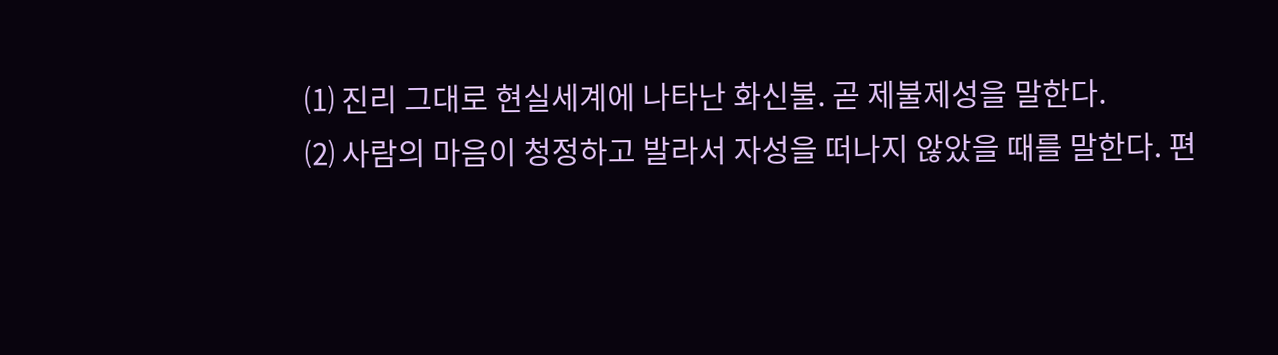⑴ 진리 그대로 현실세계에 나타난 화신불. 곧 제불제성을 말한다.
⑵ 사람의 마음이 청정하고 발라서 자성을 떠나지 않았을 때를 말한다. 편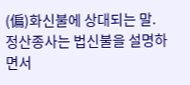(偏)화신불에 상대되는 말. 정산종사는 법신불을 설명하면서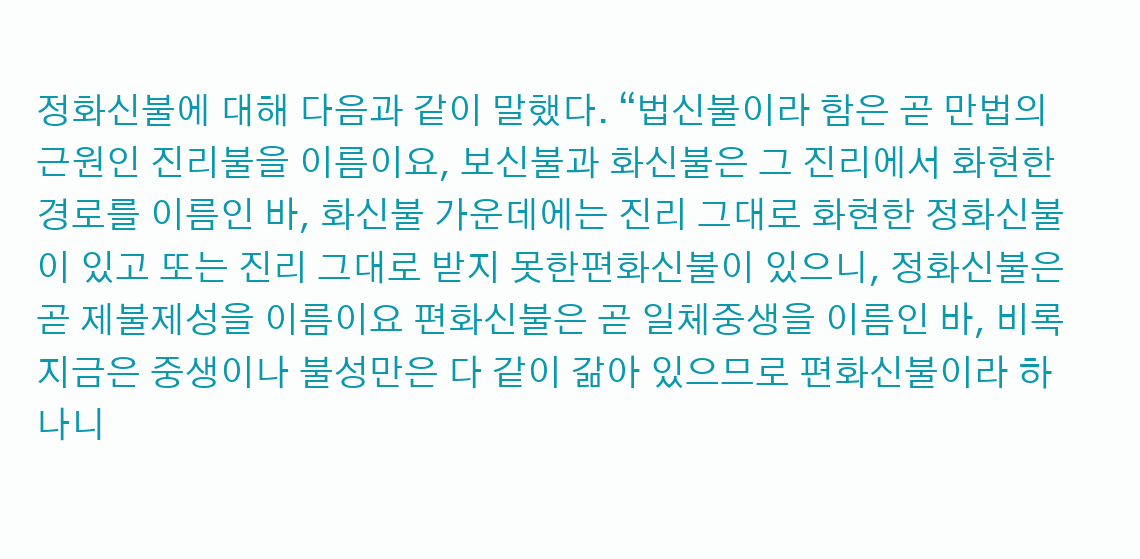정화신불에 대해 다음과 같이 말했다. “법신불이라 함은 곧 만법의 근원인 진리불을 이름이요, 보신불과 화신불은 그 진리에서 화현한 경로를 이름인 바, 화신불 가운데에는 진리 그대로 화현한 정화신불이 있고 또는 진리 그대로 받지 못한편화신불이 있으니, 정화신불은 곧 제불제성을 이름이요 편화신불은 곧 일체중생을 이름인 바, 비록 지금은 중생이나 불성만은 다 같이 갊아 있으므로 편화신불이라 하나니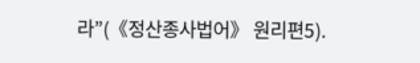라”(《정산종사법어》 원리편5).